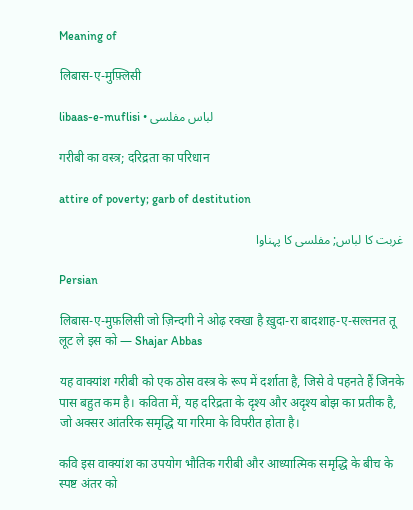Meaning of

लिबास-ए-मुफ़्लिसी

libaas-e-muflisi • لباس مفلسی

गरीबी का वस्त्र; दरिद्रता का परिधान

attire of poverty; garb of destitution

غربت کا لباس; مفلسی کا پہناوا

Persian

लिबास-ए-मुफ़लिसी जो ज़िन्दगी ने ओढ़ रक्खा है ख़ुदा-रा बादशाह-ए-सल्तनत तू लूट ले इस को — Shajar Abbas

यह वाक्यांश गरीबी को एक ठोस वस्त्र के रूप में दर्शाता है, जिसे वे पहनते हैं जिनके पास बहुत कम है। कविता में, यह दरिद्रता के दृश्य और अदृश्य बोझ का प्रतीक है, जो अक्सर आंतरिक समृद्धि या गरिमा के विपरीत होता है।

कवि इस वाक्यांश का उपयोग भौतिक गरीबी और आध्यात्मिक समृद्धि के बीच के स्पष्ट अंतर को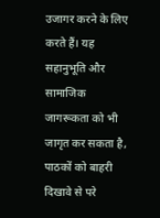उजागर करने के लिए करते हैं। यह सहानुभूति और सामाजिक जागरूकता को भी जागृत कर सकता है, पाठकों को बाहरी दिखावे से परे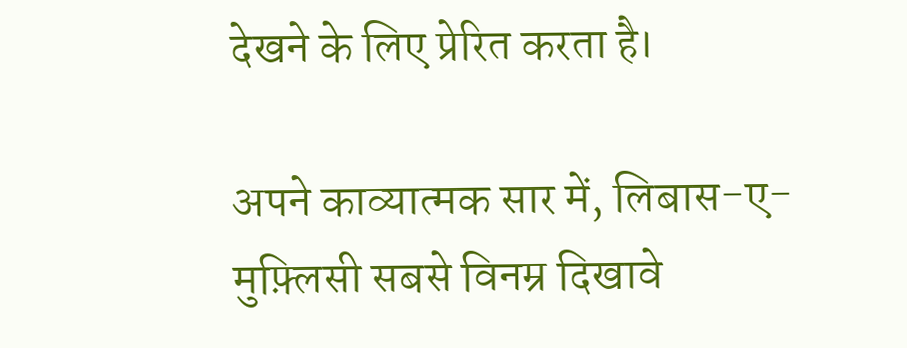देखने के लिए प्रेरित करता है।

अपने काव्यात्मक सार में, लिबास-ए-मुफ़्लिसी सबसे विनम्र दिखावे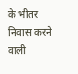के भीतर निवास करने वाली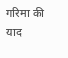गरिमा की याद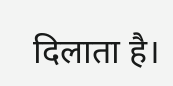दिलाता है।